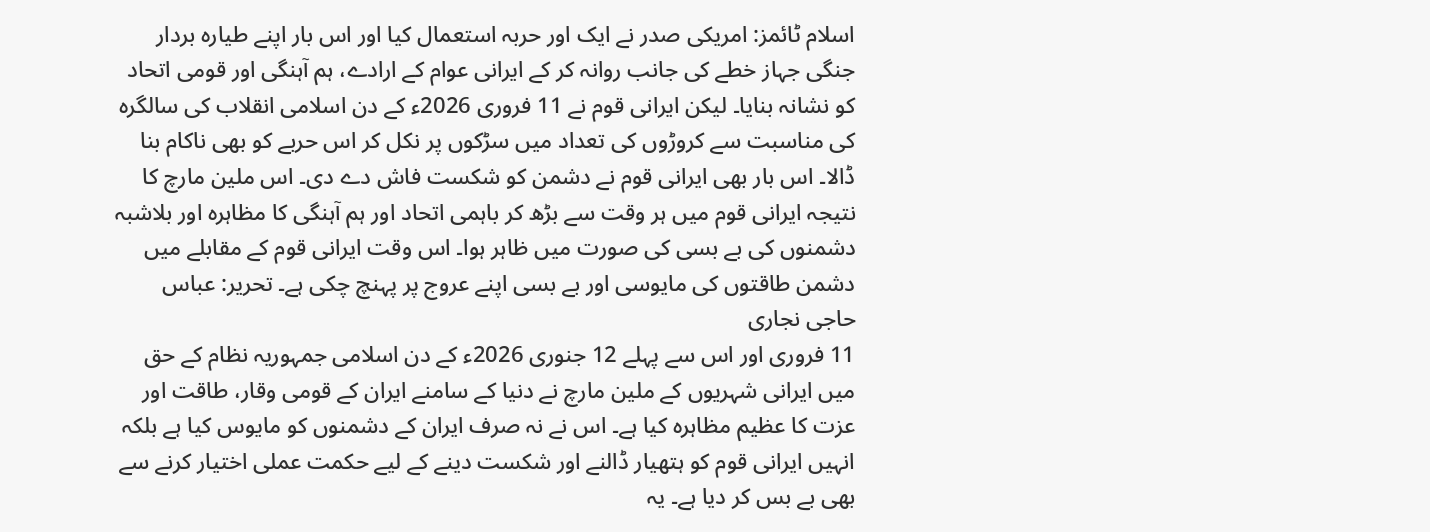اسلام ٹائمز: امریکی صدر نے ایک اور حربہ استعمال کیا اور اس بار اپنے طیارہ بردار جنگی جہاز خطے کی جانب روانہ کر کے ایرانی عوام کے ارادے، ہم آہنگی اور قومی اتحاد کو نشانہ بنایا۔ لیکن ایرانی قوم نے 11 فروری 2026ء کے دن اسلامی انقلاب کی سالگرہ کی مناسبت سے کروڑوں کی تعداد میں سڑکوں پر نکل کر اس حربے کو بھی ناکام بنا ڈالا۔ اس بار بھی ایرانی قوم نے دشمن کو شکست فاش دے دی۔ اس ملین مارچ کا نتیجہ ایرانی قوم میں ہر وقت سے بڑھ کر باہمی اتحاد اور ہم آہنگی کا مظاہرہ اور بلاشبہ دشمنوں کی بے بسی کی صورت میں ظاہر ہوا۔ اس وقت ایرانی قوم کے مقابلے میں دشمن طاقتوں کی مایوسی اور بے بسی اپنے عروج پر پہنچ چکی ہے۔ تحریر: عباس حاجی نجاری
11 فروری اور اس سے پہلے 12 جنوری 2026ء کے دن اسلامی جمہوریہ نظام کے حق میں ایرانی شہریوں کے ملین مارچ نے دنیا کے سامنے ایران کے قومی وقار، طاقت اور عزت کا عظیم مظاہرہ کیا ہے۔ اس نے نہ صرف ایران کے دشمنوں کو مایوس کیا ہے بلکہ انہیں ایرانی قوم کو ہتھیار ڈالنے اور شکست دینے کے لیے حکمت عملی اختیار کرنے سے بھی بے بس کر دیا ہے۔ یہ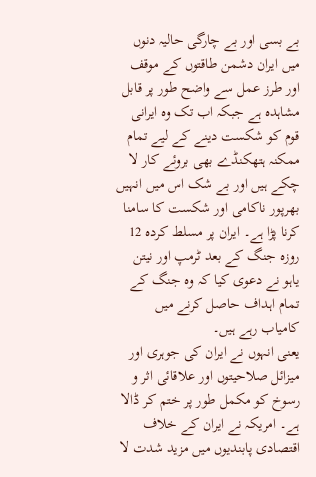بے بسی اور بے چارگی حالیہ دنوں میں ایران دشمن طاقتوں کے موقف اور طرز عمل سے واضح طور پر قابل مشاہدہ ہے جبکہ اب تک وہ ایرانی قوم کو شکست دینے کے لیے تمام ممکنہ ہتھکنڈے بھی بروئے کار لا چکے ہیں اور بے شک اس میں انہیں بھرپور ناکامی اور شکست کا سامنا کرنا پڑا ہے۔ ایران پر مسلط کردہ 12 روزہ جنگ کے بعد ٹرمپ اور نیتن یاہو نے دعوی کیا کہ وہ جنگ کے تمام اہداف حاصل کرنے میں کامیاب رہے ہیں۔
یعنی انہوں نے ایران کی جوہری اور میزائل صلاحیتوں اور علاقائی اثر و رسوخ کو مکمل طور پر ختم کر ڈالا ہے۔ امریکہ نے ایران کے خلاف اقتصادی پابندیوں میں مزید شدت لا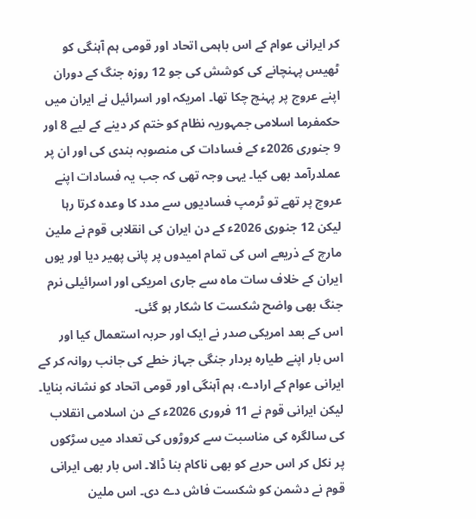کر ایرانی عوام کے اس باہمی اتحاد اور قومی ہم آہنگی کو ٹھیس پہنچانے کی کوشش کی جو 12 روزہ جنگ کے دوران اپنے عروج پر پہنچ چکا تھا۔ امریکہ اور اسرائیل نے ایران میں حکمفرما اسلامی جمہوریہ نظام کو ختم کر دینے کے لیے 8 اور 9 جنوری 2026ء کے فسادات کی منصوبہ بندی کی اور ان پر عملدرآمد بھی کیا۔ یہی وجہ تھی کہ جب یہ فسادات اپنے عروج پر تھے تو ٹرمپ فسادیوں سے مدد کا وعدہ کرتا رہا لیکن 12 جنوری 2026ء کے دن ایران کی انقلابی قوم نے ملین مارچ کے ذریعے اس کی تمام امیدوں پر پانی پھیر دیا اور یوں ایران کے خلاف سات ماہ سے جاری امریکی اور اسرائیلی نرم جنگ بھی واضح شکست کا شکار ہو گئی۔
اس کے بعد امریکی صدر نے ایک اور حربہ استعمال کیا اور اس بار اپنے طیارہ بردار جنگی جہاز خطے کی جانب روانہ کر کے ایرانی عوام کے ارادے، ہم آہنگی اور قومی اتحاد کو نشانہ بنایا۔ لیکن ایرانی قوم نے 11 فروری 2026ء کے دن اسلامی انقلاب کی سالگرہ کی مناسبت سے کروڑوں کی تعداد میں سڑکوں پر نکل کر اس حربے کو بھی ناکام بنا ڈالا۔ اس بار بھی ایرانی قوم نے دشمن کو شکست فاش دے دی۔ اس ملین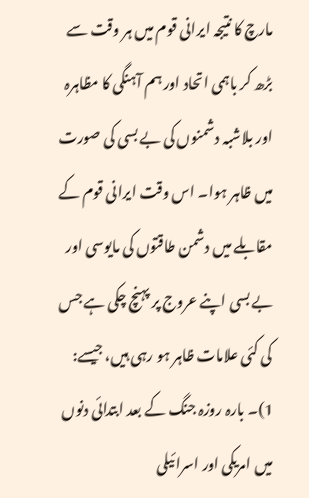مارچ کا نتیجہ ایرانی قوم میں ہر وقت سے بڑھ کر باہمی اتحاد اور ہم آہنگی کا مظاہرہ اور بلاشبہ دشمنوں کی بے بسی کی صورت میں ظاہر ہوا۔ اس وقت ایرانی قوم کے مقابلے میں دشمن طاقتوں کی مایوسی اور بے بسی اپنے عروج پر پہنچ چکی ہے جس کی کئی علامات ظاہر ہو رہی ہیں، جیسے:
1)۔ بارہ روزہ جنگ کے بعد ابتدائی دنوں میں امریکی اور اسرائیلی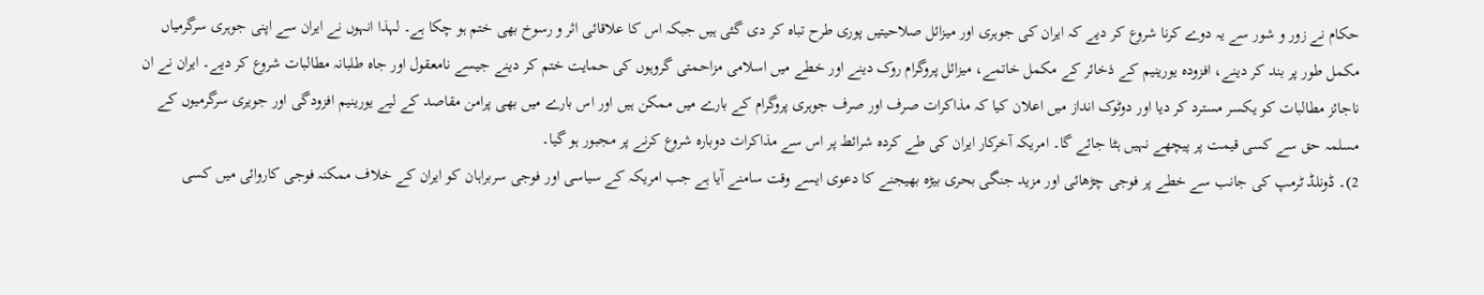حکام نے زور و شور سے یہ دوے کرنا شروع کر دیے کہ ایران کی جوہری اور میزائل صلاحیتیں پوری طرح تباہ کر دی گئی ہیں جبکہ اس کا علاقائی اثر و رسوخ بھی ختم ہو چکا ہے۔ لہذا انہوں نے ایران سے اپنی جوہری سرگرمیاں مکمل طور پر بند کر دینے، افزودہ یورینیم کے ذخائر کے مکمل خاتمے، میزائل پروگرام روک دینے اور خطے میں اسلامی مزاحمتی گروہوں کی حمایت ختم کر دینے جیسے نامعقول اور جاہ طلبانہ مطالبات شروع کر دیے۔ ایران نے ان ناجائز مطالبات کو یکسر مسترد کر دیا اور دوٹوک انداز میں اعلان کیا کہ مذاکرات صرف اور صرف جوہری پروگرام کے بارے میں ممکن ہیں اور اس بارے میں بھی پرامن مقاصد کے لیے یورینیم افزودگی اور جویری سرگرمیوں کے مسلمہ حق سے کسی قیمت پر پیچھے نہیں ہٹا جائے گا۔ امریکہ آخرکار ایران کی طے کردہ شرائط پر اس سے مذاکرات دوبارہ شروع کرنے پر مجبور ہو گیا۔
2)۔ ڈونلڈ ٹرمپ کی جانب سے خطے پر فوجی چڑھائی اور مزید جنگی بحری بیڑہ بھیجنے کا دعوی ایسے وقت سامنے آیا ہے جب امریکہ کے سیاسی اور فوجی سربراہان کو ایران کے خلاف ممکنہ فوجی کاروائی میں کسی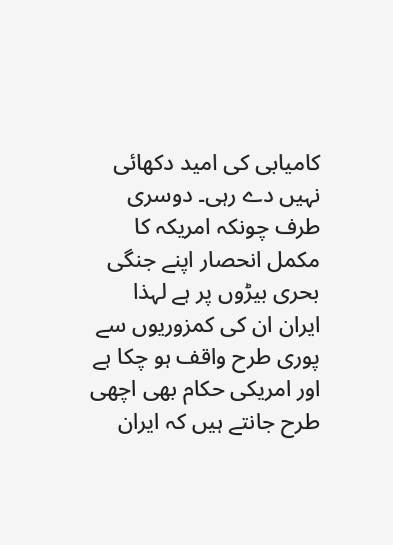کامیابی کی امید دکھائی نہیں دے رہی۔ دوسری طرف چونکہ امریکہ کا مکمل انحصار اپنے جنگی بحری بیڑوں پر ہے لہذا ایران ان کی کمزوریوں سے پوری طرح واقف ہو چکا ہے اور امریکی حکام بھی اچھی طرح جانتے ہیں کہ ایران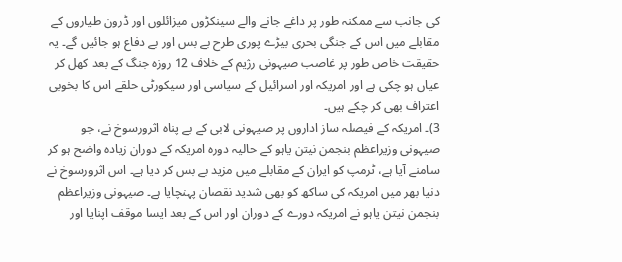کی جانب سے ممکنہ طور پر داغے جانے والے سینکڑوں میزائلوں اور ڈرون طیاروں کے مقابلے میں اس کے جنگی بحری بیڑے پوری طرح بے بس اور بے دفاع ہو جائیں گے۔ یہ حقیقت خاص طور پر غاصب صیہونی رژیم کے خلاف 12 روزہ جنگ کے بعد کھل کر عیاں ہو چکی ہے اور امریکہ اور اسرائیل کے سیاسی اور سیکورٹی حلقے اس کا بخوبی اعتراف بھی کر چکے ہیں۔
3)۔ امریکہ کے فیصلہ ساز اداروں پر صیہونی لابی کے بے پناہ اثرورسوخ نے، جو صیہونی وزیراعظم بنجمن نیتن یاہو کے حالیہ دورہ امریکہ کے دوران زیادہ واضح ہو کر سامنے آیا ہے، ٹرمپ کو ایران کے مقابلے میں مزید بے بس کر دیا ہے۔ اس اثرورسوخ نے دنیا بھر میں امریکہ کی ساکھ کو بھی شدید نقصان پہنچایا ہے۔ صیہونی وزیراعظم بنجمن نیتن یاہو نے امریکہ دورے کے دوران اور اس کے بعد ایسا موقف اپنایا اور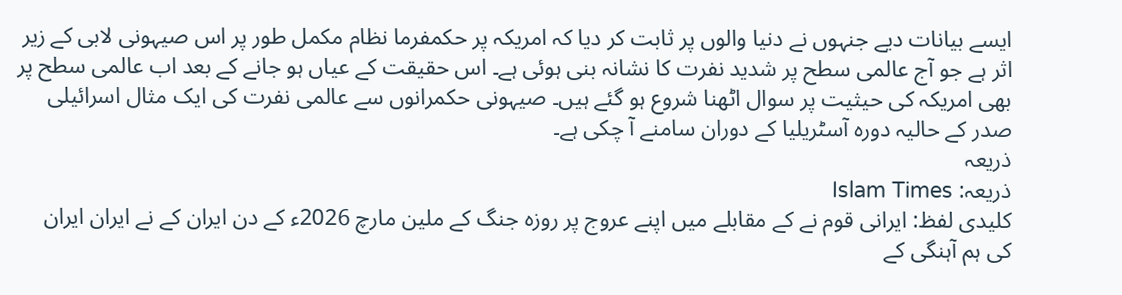ایسے بیانات دیے جنہوں نے دنیا والوں پر ثابت کر دیا کہ امریکہ پر حکمفرما نظام مکمل طور پر اس صیہونی لابی کے زیر اثر ہے جو آج عالمی سطح پر شدید نفرت کا نشانہ بنی ہوئی ہے۔ اس حقیقت کے عیاں ہو جانے کے بعد اب عالمی سطح پر بھی امریکہ کی حیثیت پر سوال اٹھنا شروع ہو گئے ہیں۔ صیہونی حکمرانوں سے عالمی نفرت کی ایک مثال اسرائیلی صدر کے حالیہ دورہ آسٹریلیا کے دوران سامنے آ چکی ہے۔
ذریعہ
ذریعہ: Islam Times
کلیدی لفظ: ایرانی قوم نے کے مقابلے میں اپنے عروج پر روزہ جنگ کے ملین مارچ 2026ء کے دن ایران کے نے ایران ایران کی ہم آہنگی کے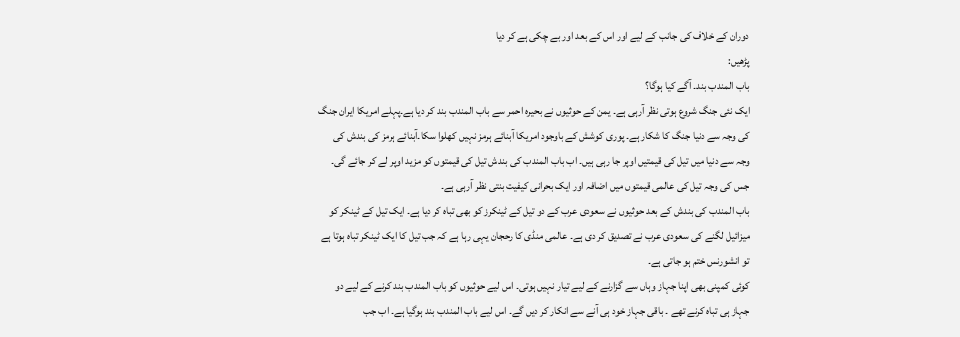دوران کے خلاف کی جانب کے لیے اور اس کے بعد اور بے چکی ہے کر دیا
پڑھیں:
باب المندب بند۔ آگے کیا ہوگا؟
ایک نئی جنگ شروع ہوتی نظر آرہی ہے۔ یمن کے حوثیوں نے بحیرہ احمر سے باب المندب بند کر دیا ہے۔پہلے امریکا ایران جنگ کی وجہ سے دنیا جنگ کا شکار ہے۔ پوری کوشش کے باوجود امریکا آبنائے ہرمز نہیں کھلوا سکا۔آبنائے ہرمز کی بندش کی وجہ سے دنیا میں تیل کی قیمتیں اوپر جا رہی ہیں۔ اب باب المندب کی بندش تیل کی قیمتوں کو مزید اوپر لے کر جائے گی۔ جس کی وجہ تیل کی عالمی قیمتوں میں اضافہ اور ایک بحرانی کیفیت بنتی نظر آرہی ہے۔
باب المندب کی بندش کے بعد حوثیوں نے سعودی عرب کے دو تیل کے ٹینکرز کو بھی تباہ کر دیا ہے۔ ایک تیل کے ٹینکر کو میزائیل لگنے کی سعودی عرب نے تصدیق کر دی ہے۔ عالمی منڈی کا رحجان یہی رہا ہے کہ جب تیل کا ایک ٹینکر تباہ ہوتا ہے تو انشورنس ختم ہو جاتی ہے۔
کوئی کمپنی بھی اپنا جہاز وہاں سے گزارنے کے لیے تیار نہیں ہوتی۔ اس لیے حوثیوں کو باب المندب بند کرنے کے لیے دو جہاز ہی تباہ کرنے تھے ۔ باقی جہاز خود ہی آنے سے انکار کر دیں گے۔ اس لیے باب المندب بند ہوگیا ہے۔ اب جب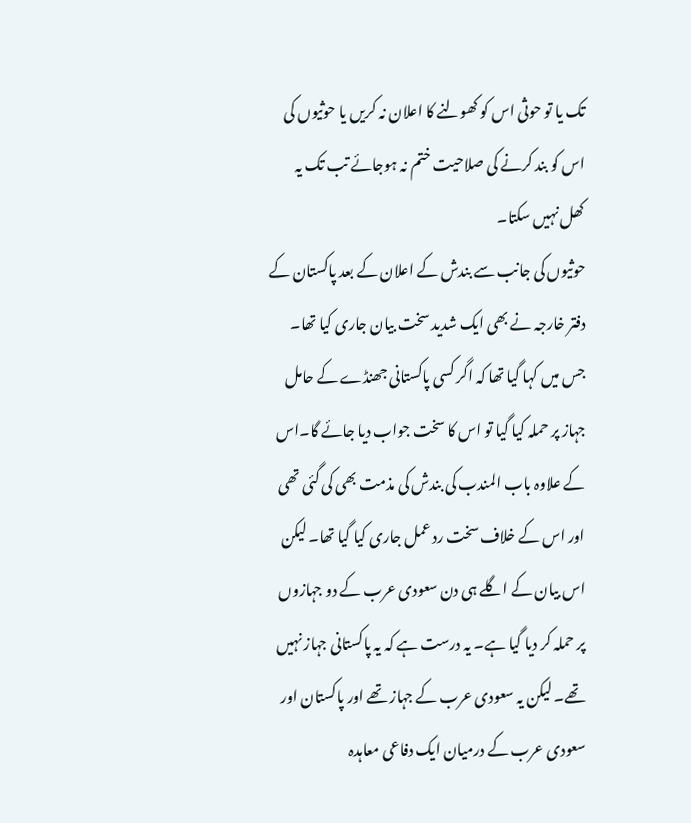تک یا تو حوثی اس کو کھولنے کا اعلان نہ کریں یا حوثیوں کی اس کو بند کرنے کی صلاحیت ختم نہ ہوجائے تب تک یہ کھل نہیں سکتا۔
حوثیوں کی جانب سے بندش کے اعلان کے بعد پاکستان کے دفتر خارجہ نے بھی ایک شدید سخت بیان جاری کیا تھا۔ جس میں کہا گیا تھا کہ اگر کسی پاکستانی جھنڈے کے حامل جہاز پر حملہ کیا گیا تو اس کا سخت جواب دیا جائے گا۔اس کے علاوہ باب المندب کی بندش کی مذمت بھی کی گئی تھی اور اس کے خلاف سخت رد عمل جاری کیا گیا تھا۔ لیکن اس بیان کے اگلے ہی دن سعودی عرب کے دو جہازوں پر حملہ کر دیا گیا ہے۔ یہ درست ہے کہ یہ پاکستانی جہاز نہیں تھے۔ لیکن یہ سعودی عرب کے جہاز تھے اور پاکستان اور سعودی عرب کے درمیان ایک دفاعی معاہدہ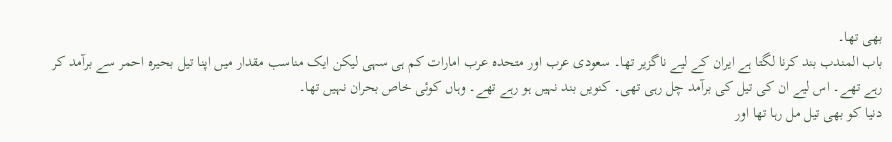بھی تھا۔
باب المندب بند کرنا لگتا ہے ایران کے لیے ناگزیر تھا۔ سعودی عرب اور متحدہ عرب امارات کم ہی سہی لیکن ایک مناسب مقدار میں اپنا تیل بحیرہ احمر سے برآمد کر رہے تھے۔ اس لیے ان کی تیل کی برآمد چل رہی تھی۔ کنویں بند نہیں ہو رہے تھے۔ وہاں کوئی خاص بحران نہیں تھا۔
دنیا کو بھی تیل مل رہا تھا اور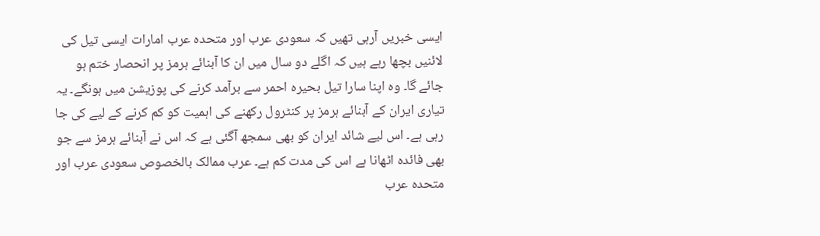ایسی خبریں آرہی تھیں کہ سعودی عرب اور متحدہ عرب امارات ایسی تیل کی لائنیں بچھا رہے ہیں کہ اگلے دو سال میں ان کا آبنائے ہرمز پر انحصار ختم ہو جائے گا۔ وہ اپنا سارا تیل بحیرہ احمر سے برآمد کرنے کی پوزیشن میں ہونگے۔ یہ تیاری ایران کے آبنائے ہرمز پر کنٹرول رکھنے کی اہمیت کو کم کرنے کے لیے کی جا رہی ہے۔ اس لیے شائد ایران کو بھی سمجھ آگئی ہے کہ اس نے آبنائے ہرمز سے جو بھی فائدہ اٹھانا ہے اس کی مدت کم ہے۔ عرب ممالک بالخصوص سعودی عرب اور متحدہ عرب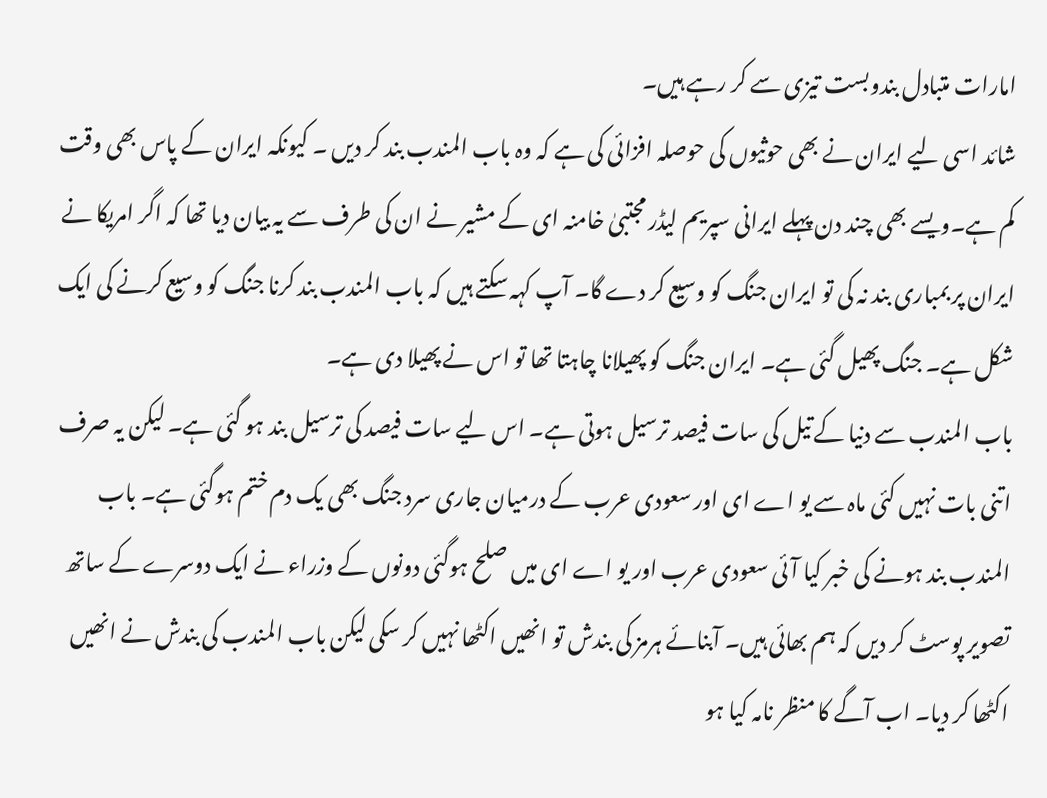امارات متبادل بندوبست تیزی سے کر رہے ہیں۔
شائد اسی لیے ایران نے بھی حوثیوں کی حوصلہ افزائی کی ہے کہ وہ باب المندب بند کر دیں ۔ کیونکہ ایران کے پاس بھی وقت کم ہے۔ویسے بھی چند دن پہلے ایرانی سپریم لیڈر مجتبیٰ خامنہ ای کے مشیر نے ان کی طرف سے یہ بیان دیا تھا کہ اگر امریکا نے ایران پر بمباری بند نہ کی تو ایران جنگ کو وسیع کر دے گا۔ آپ کہہ سکتے ہیں کہ باب المندب بند کرنا جنگ کو وسیع کرنے کی ایک شکل ہے۔ جنگ پھیل گئی ہے۔ ایران جنگ کو پھیلانا چاہتا تھا تو اس نے پھیلا دی ہے۔
باب المندب سے دنیا کے تیل کی سات فیصد ترسیل ہوتی ہے۔ اس لیے سات فیصد کی ترسیل بند ہو گئی ہے۔ لیکن یہ صرف اتنی بات نہیں کئی ماہ سے یو اے ای اور سعودی عرب کے درمیان جاری سرد جنگ بھی یک دم ختم ہوگئی ہے۔ باب المندب بند ہونے کی خبر کیا آئی سعودی عرب اور یو اے ای میں صلح ہوگئی دونوں کے وزراء نے ایک دوسرے کے ساتھ تصویر پوسٹ کر دیں کہ ہم بھائی ہیں۔ آبنائے ہرمز کی بندش تو انھیں اکٹھا نہیں کر سکی لیکن باب المندب کی بندش نے انھیں اکٹھا کر دیا۔ اب آگے کا منظر نامہ کیا ہو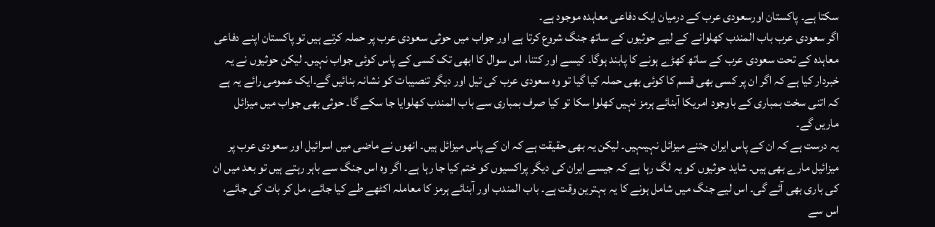سکتا ہے۔ پاکستان اورسعودی عرب کے درمیان ایک دفاعی معاہدہ موجود ہے۔
اگر سعودی عرب باب المندب کھلوانے کے لیے حوثیوں کے ساتھ جنگ شروع کرتا ہے اور جواب میں حوثی سعودی عرب پر حملہ کرتے ہیں تو پاکستان اپنے دفاعی معاہدہ کے تحت سعودی عرب کے ساتھ کھڑے ہونے کا پابند ہوگا۔ کیسے اور کتنا، اس سوال کا ابھی تک کسی کے پاس کوئی جواب نہیں۔ لیکن حوثیوں نے یہ خبردار کیا ہے کہ اگر ان پر کسی بھی قسم کا کوئی بھی حملہ کیا گیا تو وہ سعودی عرب کی تیل اور دیگر تنصیبات کو نشانہ بنائیں گے۔ایک عمومی رائے یہ ہے کہ اتنی سخت بمباری کے باوجود امریکا آبنائے ہرمز نہیں کھلوا سکا تو کیا صرف بمباری سے باب المندب کھلوایا جا سکے گا۔ حوثی بھی جواب میں میزائل ماریں گے۔
یہ درست ہے کہ ان کے پاس ایران جتنے میزائل نہیںہیں۔ لیکن یہ بھی حقیقت ہے کہ ان کے پاس میزائل ہیں۔ انھوں نے ماضی میں اسرائیل اور سعودی عرب پر میزائیل مارے بھی ہیں۔ شاید حوثیوں کو یہ لگ رہا ہے کہ جیسے ایران کی دیگر پراکسیوں کو ختم کیا جا رہا ہے۔ اگر وہ اس جنگ سے باہر رہتے ہیں تو بعد میں ان کی باری بھی آئے گی۔ اس لیے جنگ میں شامل ہونے کا یہ بہترین وقت ہے۔ باب المندب اور آبنائے ہرمز کا معاملہ اکٹھے طے کیا جائے، مل کر بات کی جائے، اس سے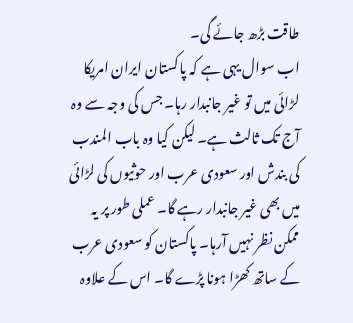طاقت بڑھ جائے گی۔
اب سوال یہی ہے کہ پاکستان ایران امریکا لڑائی میں تو غیر جانبدار رہا۔ جس کی وجہ سے وہ آج تک ثالث ہے۔ لیکن کیا وہ باب المندب کی بندش اور سعودی عرب اور حوثیوں کی لڑائی میں بھی غیر جانبدار رہے گا۔ عملی طور پر یہ ممکن نظر نہیں آرہا۔ پاکستان کو سعودی عرب کے ساتھ کھڑا ہونا پڑے گا۔ اس کے علاوہ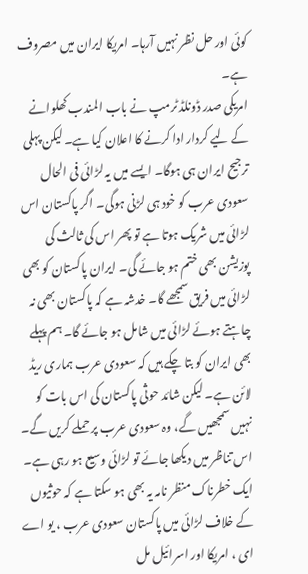کوئی اور حل نظر نہیں آرہا۔ امریکا ایران میں مصروف ہے۔
امریکی صدر ڈونلڈ ٹرمپ نے باب المندب کھلوانے کے لیے کردار ادا کرنے کا اعلان کیا ہے۔ لیکن پہلی ترجیح ایران ہی ہوگا۔ ایسے میں یہ لڑائی فی الحال سعودی عرب کو خود ہی لڑنی ہوگی۔ اگر پاکستان اس لڑائی میں شریک ہوتا ہے تو پھر اس کی ثالث کی پوزیشن بھی ختم ہو جائے گی۔ ایران پاکستان کو بھی لڑائی میں فریق سمجھے گا۔ خدشہ ہے کہ پاکستان بھی نہ چاہتے ہوئے لڑائی میں شامل ہو جائے گا۔ ہم پہلے بھی ایران کو بتا چکے ہیں کہ سعودی عرب ہماری ریڈ لائن ہے۔ لیکن شائد حوثی پاکستان کی اس بات کو نہیں سمجھیں گے، وہ سعودی عرب پر حملے کریں گے۔
اس تناظر میں دیکھا جائے تو لڑائی وسیع ہو رہی ہے۔ ایک خطرناک منظر نامہ یہ بھی ہو سکتا ہے کہ حوثیوں کے خلاف لڑائی میں پاکستان سعودی عرب ، یو اے ای ، امریکا اور اسرائیل مل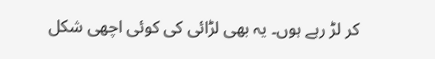کر لڑ رہے ہوں۔ یہ بھی لڑائی کی کوئی اچھی شکل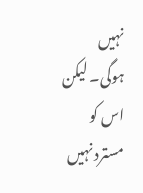نہیں ہوگی۔ لیکن اس کو مسترد نہیں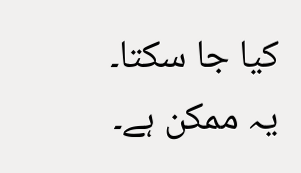کیا جا سکتا۔ یہ ممکن ہے۔